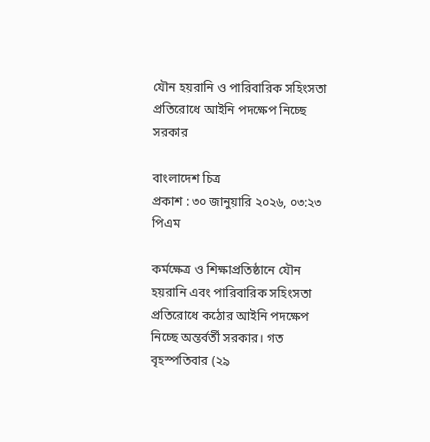যৌন হয়রানি ও পারিবারিক সহিংসতা প্রতিরোধে আইনি পদক্ষেপ নিচ্ছে সরকার

বাংলাদেশ চিত্র
প্রকাশ : ৩০ জানুয়ারি ২০২৬, ০৩:২৩ পিএম

কর্মক্ষেত্র ও শিক্ষাপ্রতিষ্ঠানে যৌন হয়রানি এবং পারিবারিক সহিংসতা প্রতিরোধে কঠোর আইনি পদক্ষেপ নিচ্ছে অন্তর্বর্তী সরকার। গত বৃহস্পতিবার (২৯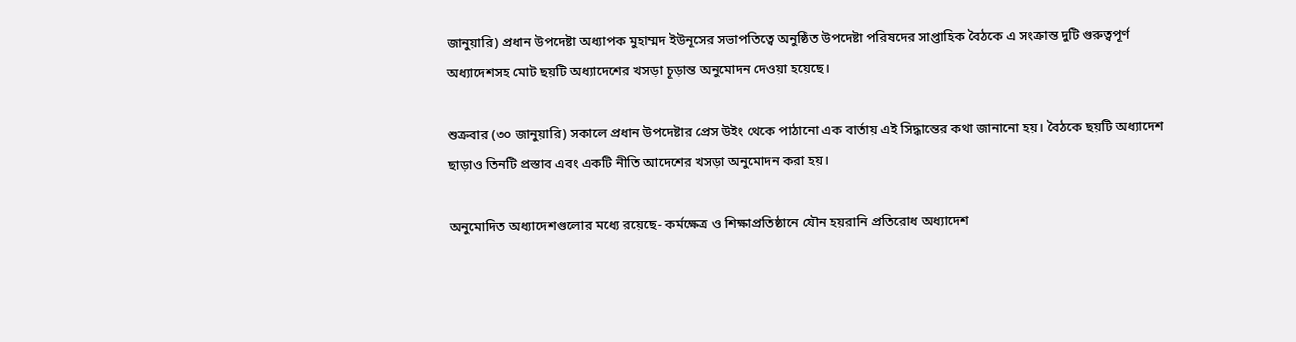জানুয়ারি) প্রধান উপদেষ্টা অধ্যাপক মুহাম্মদ ইউনূসের সভাপতিত্বে অনুষ্ঠিত উপদেষ্টা পরিষদের সাপ্তাহিক বৈঠকে এ সংক্রান্ত দুটি গুরুত্বপূর্ণ অধ্যাদেশসহ মোট ছয়টি অধ্যাদেশের খসড়া চূড়ান্ত অনুমোদন দেওয়া হয়েছে।

শুক্রবার (৩০ জানুয়ারি) সকালে প্রধান উপদেষ্টার প্রেস উইং থেকে পাঠানো এক বার্তায় এই সিদ্ধান্তের কথা জানানো হয়। বৈঠকে ছয়টি অধ্যাদেশ ছাড়াও তিনটি প্রস্তাব এবং একটি নীতি আদেশের খসড়া অনুমোদন করা হয়।

অনুমোদিত অধ্যাদেশগুলোর মধ্যে রয়েছে- কর্মক্ষেত্র ও শিক্ষাপ্রতিষ্ঠানে যৌন হয়রানি প্রতিরোধ অধ্যাদেশ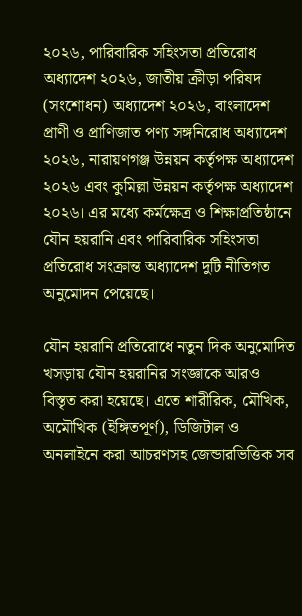২০২৬, পারিবারিক সহিংসতা প্রতিরোধ অধ্যাদেশ ২০২৬, জাতীয় ক্রীড়া পরিষদ (সংশোধন) অধ্যাদেশ ২০২৬, বাংলাদেশ প্রাণী ও প্রাণিজাত পণ্য সঙ্গনিরোধ অধ্যাদেশ ২০২৬, নারায়ণগঞ্জ উন্নয়ন কর্তৃপক্ষ অধ্যাদেশ ২০২৬ এবং কুমিল্লা উন্নয়ন কর্তৃপক্ষ অধ্যাদেশ ২০২৬। এর মধ্যে কর্মক্ষেত্র ও শিক্ষাপ্রতিষ্ঠানে যৌন হয়রানি এবং পারিবারিক সহিংসতা প্রতিরোধ সংক্রান্ত অধ্যাদেশ দুটি নীতিগত অনুমোদন পেয়েছে।

যৌন হয়রানি প্রতিরোধে নতুন দিক অনুমোদিত খসড়ায় যৌন হয়রানির সংজ্ঞাকে আরও বিস্তৃত করা হয়েছে। এতে শারীরিক, মৌখিক, অমৌখিক (ইঙ্গিতপূর্ণ), ডিজিটাল ও অনলাইনে করা আচরণসহ জেন্ডারভিত্তিক সব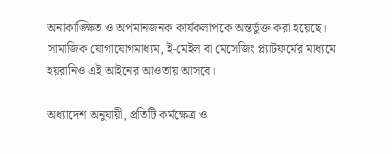অনাকাঙ্ক্ষিত ও অপমানজনক কার্যকলাপকে অন্তর্ভুক্ত করা হয়েছে। সামাজিক যোগাযোগমাধ্যম, ই-মেইল বা মেসেজিং প্ল্যাটফর্মের মাধ্যমে হয়রানিও এই আইনের আওতায় আসবে।

অধ্যাদেশ অনুযায়ী, প্রতিটি কর্মক্ষেত্র ও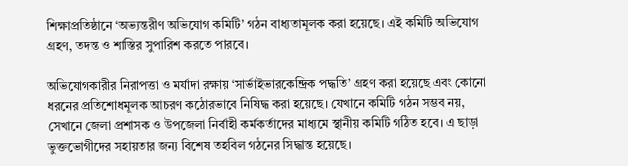শিক্ষাপ্রতিষ্ঠানে ‘অভ্যন্তরীণ অভিযোগ কমিটি’ গঠন বাধ্যতামূলক করা হয়েছে। এই কমিটি অভিযোগ গ্রহণ, তদন্ত ও শাস্তির সুপারিশ করতে পারবে।

অভিযোগকারীর নিরাপত্তা ও মর্যাদা রক্ষায় ‘সার্ভাইভারকেন্দ্রিক পদ্ধতি’ গ্রহণ করা হয়েছে এবং কোনো ধরনের প্রতিশোধমূলক আচরণ কঠোরভাবে নিষিদ্ধ করা হয়েছে। যেখানে কমিটি গঠন সম্ভব নয়, সেখানে জেলা প্রশাসক ও উপজেলা নির্বাহী কর্মকর্তাদের মাধ্যমে স্থানীয় কমিটি গঠিত হবে। এ ছাড়া ভুক্তভোগীদের সহায়তার জন্য বিশেষ তহবিল গঠনের সিদ্ধান্ত হয়েছে।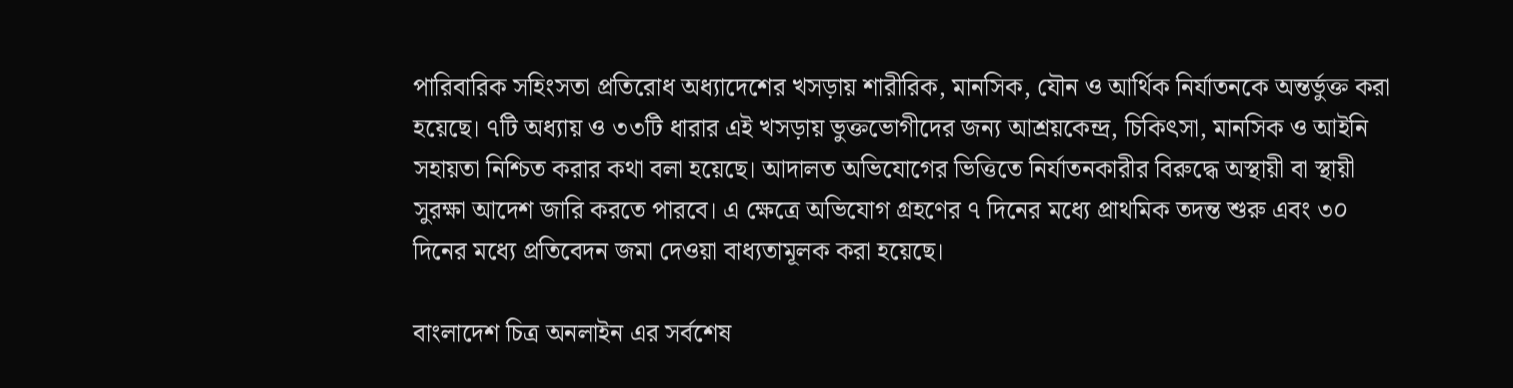পারিবারিক সহিংসতা প্রতিরোধ অধ্যাদেশের খসড়ায় শারীরিক, মানসিক, যৌন ও আর্থিক নির্যাতনকে অন্তর্ভুক্ত করা হয়েছে। ৭টি অধ্যায় ও ৩৩টি ধারার এই খসড়ায় ভুক্তভোগীদের জন্য আশ্রয়কেন্দ্র, চিকিৎসা, মানসিক ও আইনি সহায়তা নিশ্চিত করার কথা বলা হয়েছে। আদালত অভিযোগের ভিত্তিতে নির্যাতনকারীর বিরুদ্ধে অস্থায়ী বা স্থায়ী সুরক্ষা আদেশ জারি করতে পারবে। এ ক্ষেত্রে অভিযোগ গ্রহণের ৭ দিনের মধ্যে প্রাথমিক তদন্ত শুরু এবং ৩০ দিনের মধ্যে প্রতিবেদন জমা দেওয়া বাধ্যতামূলক করা হয়েছে।

বাংলাদেশ চিত্র অনলাইন এর সর্বশেষ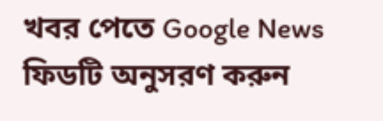খবর পেতে Google News ফিডটি অনুসরণ করুন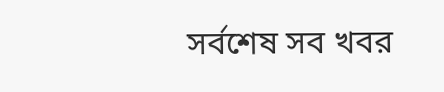সর্বশেষ সব খবর